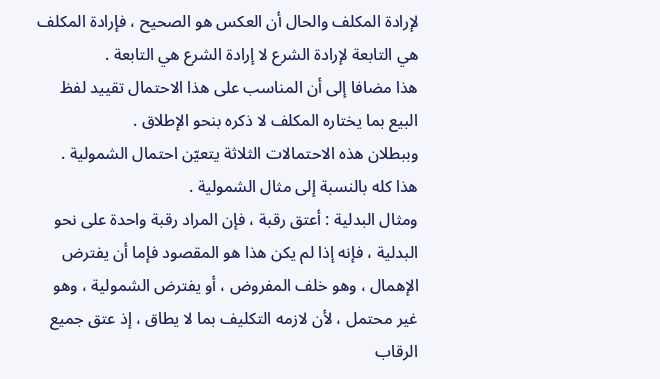لإرادة المكلف والحال أن العكس هو الصحيح ، فإرادة المكلف هي التابعة لإرادة الشرع لا إرادة الشرع هي التابعة .
هذا مضافا إلى أن المناسب على هذا الاحتمال تقييد لفظ البيع بما يختاره المكلف لا ذكره بنحو الإطلاق .
وببطلان هذه الاحتمالات الثلاثة يتعيّن احتمال الشمولية .
هذا كله بالنسبة إلى مثال الشمولية .
ومثال البدلية : أعتق رقبة ، فإن المراد رقبة واحدة على نحو البدلية ، فإنه إذا لم يكن هذا هو المقصود فإما أن يفترض الإهمال ، وهو خلف المفروض ، أو يفترض الشمولية ، وهو غير محتمل ، لأن لازمه التكليف بما لا يطاق ، إذ عتق جميع الرقاب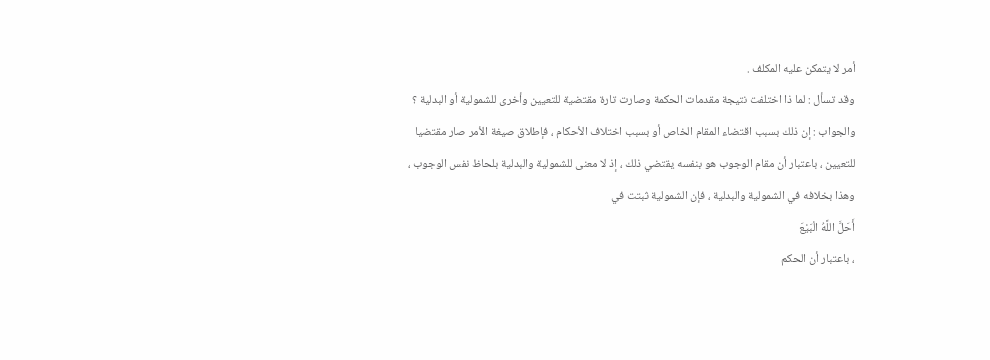أمر لا يتمكن عليه المكلف .
وقد تسأل : لما ذا اختلفت نتيجة مقدمات الحكمة وصارت تارة مقتضية للتعيين وأخرى للشمولية أو البدلية ؟
والجواب : إن ذلك بسبب اقتضاء المقام الخاص أو بسبب اختلاف الأحكام ، فإطلاق صيغة الأمر صار مقتضيا للتعيين ، باعتبار أن مقام الوجوب هو بنفسه يقتضي ذلك ، إذ لا معنى للشمولية والبدلية بلحاظ نفس الوجوب ، وهذا بخلافه في الشمولية والبدلية ، فإن الشمولية ثبتت في
أَحَلَّ اللَّهُ الْبَيْعَ
، باعتبار أن الحكم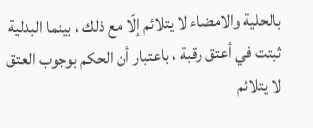بالحلية والامضاء لا يتلائم إلّا مع ذلك ، بينما البدلية ثبتت في أعتق رقبة ، باعتبار أن الحكم بوجوب العتق لا يتلائم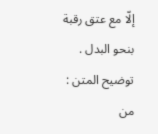إلّا مع عتق رقبة بنحو البدل .
توضيح المتن :
من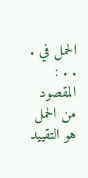الحمل في . . . : المقصود من الحمل هو التقييد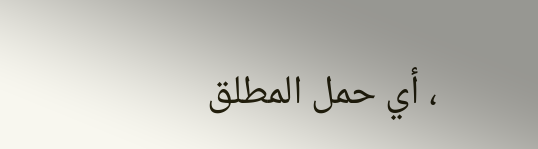، أي حمل المطلق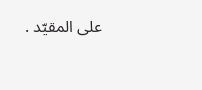على المقيّد .